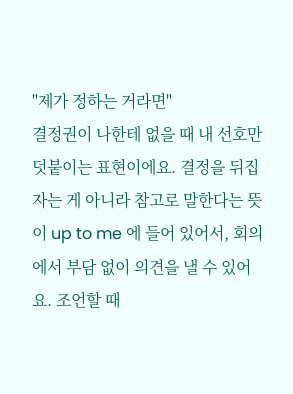"제가 정하는 거라면"
결정권이 나한테 없을 때 내 선호만 덧붙이는 표현이에요. 결정을 뒤집자는 게 아니라 참고로 말한다는 뜻이 up to me 에 들어 있어서, 회의에서 부담 없이 의견을 낼 수 있어요. 조언할 때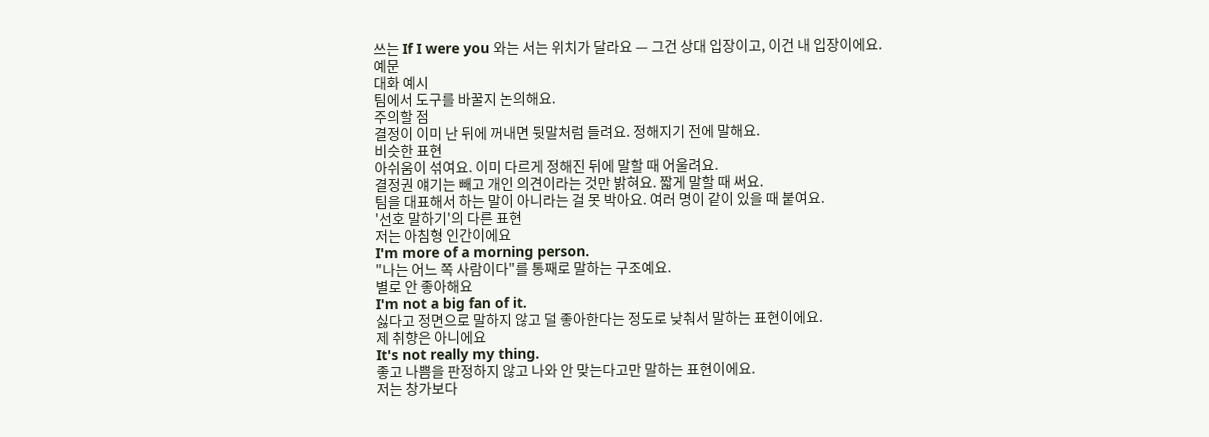쓰는 If I were you 와는 서는 위치가 달라요 — 그건 상대 입장이고, 이건 내 입장이에요.
예문
대화 예시
팀에서 도구를 바꿀지 논의해요.
주의할 점
결정이 이미 난 뒤에 꺼내면 뒷말처럼 들려요. 정해지기 전에 말해요.
비슷한 표현
아쉬움이 섞여요. 이미 다르게 정해진 뒤에 말할 때 어울려요.
결정권 얘기는 빼고 개인 의견이라는 것만 밝혀요. 짧게 말할 때 써요.
팀을 대표해서 하는 말이 아니라는 걸 못 박아요. 여러 명이 같이 있을 때 붙여요.
'선호 말하기'의 다른 표현
저는 아침형 인간이에요
I'm more of a morning person.
"나는 어느 쪽 사람이다"를 통째로 말하는 구조예요.
별로 안 좋아해요
I'm not a big fan of it.
싫다고 정면으로 말하지 않고 덜 좋아한다는 정도로 낮춰서 말하는 표현이에요.
제 취향은 아니에요
It's not really my thing.
좋고 나쁨을 판정하지 않고 나와 안 맞는다고만 말하는 표현이에요.
저는 창가보다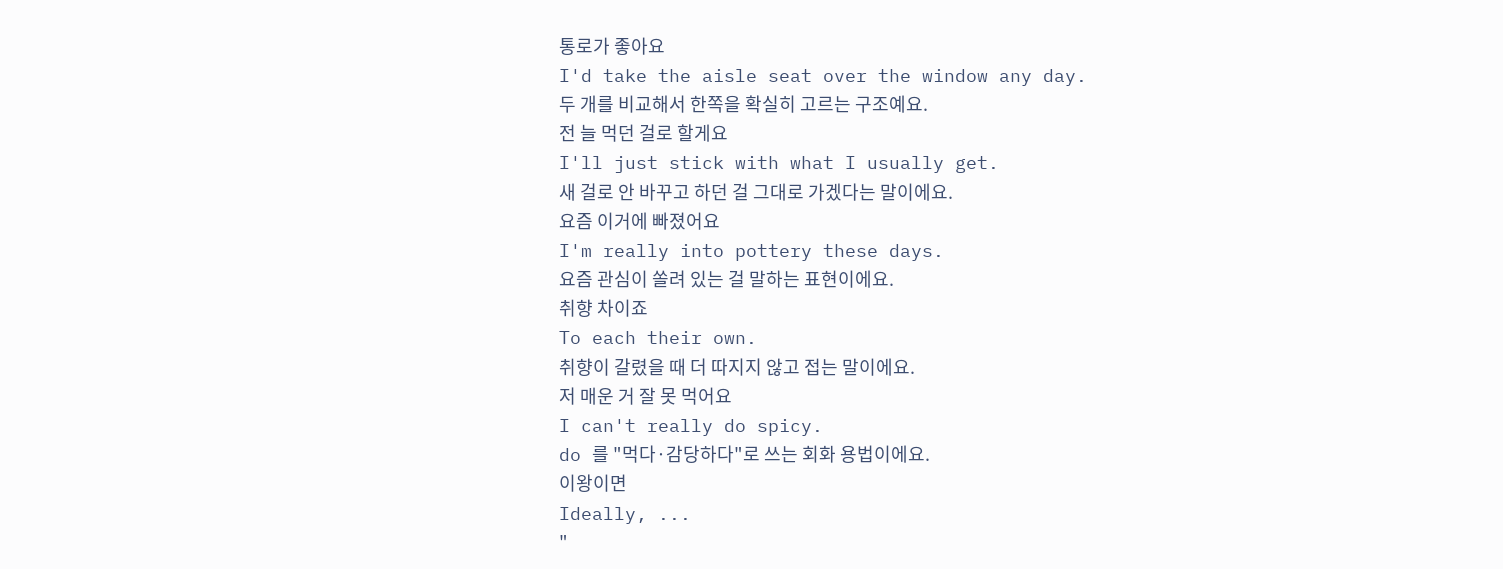통로가 좋아요
I'd take the aisle seat over the window any day.
두 개를 비교해서 한쪽을 확실히 고르는 구조예요.
전 늘 먹던 걸로 할게요
I'll just stick with what I usually get.
새 걸로 안 바꾸고 하던 걸 그대로 가겠다는 말이에요.
요즘 이거에 빠졌어요
I'm really into pottery these days.
요즘 관심이 쏠려 있는 걸 말하는 표현이에요.
취향 차이죠
To each their own.
취향이 갈렸을 때 더 따지지 않고 접는 말이에요.
저 매운 거 잘 못 먹어요
I can't really do spicy.
do 를 "먹다·감당하다"로 쓰는 회화 용법이에요.
이왕이면
Ideally, ...
"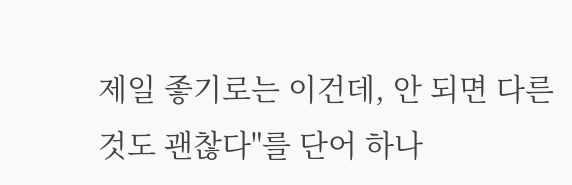제일 좋기로는 이건데, 안 되면 다른 것도 괜찮다"를 단어 하나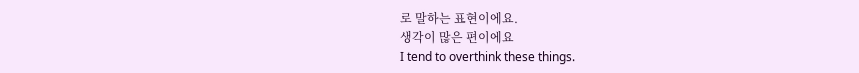로 말하는 표현이에요.
생각이 많은 편이에요
I tend to overthink these things.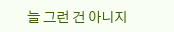늘 그런 건 아니지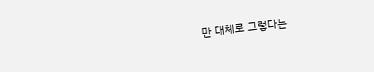만 대체로 그렇다는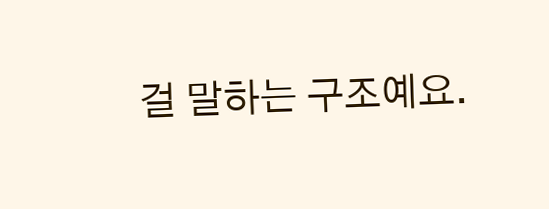걸 말하는 구조예요.